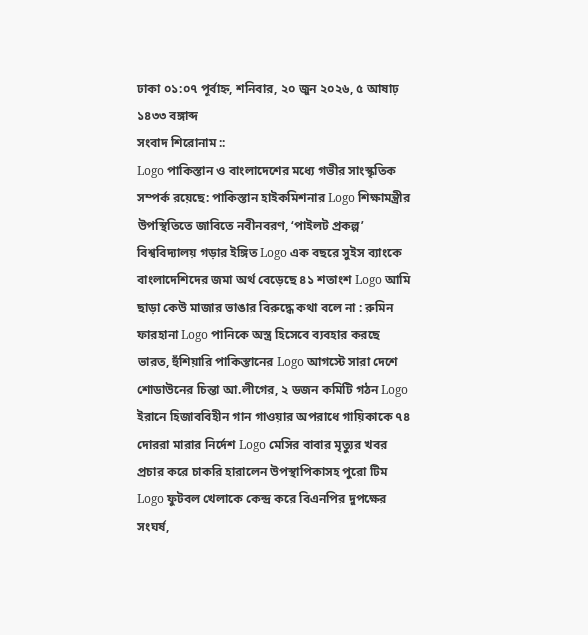ঢাকা ০১:০৭ পূর্বাহ্ন, শনিবার, ২০ জুন ২০২৬, ৫ আষাঢ় ১৪৩৩ বঙ্গাব্দ
সংবাদ শিরোনাম ::
Logo পাকিস্তান ও বাংলাদেশের মধ্যে গভীর সাংস্কৃতিক সম্পর্ক রয়েছে: পাকিস্তান হাইকমিশনার Logo শিক্ষামন্ত্রীর উপস্থিতিতে জাবিতে নবীনবরণ, ‘পাইলট প্রকল্প’ বিশ্ববিদ্যালয় গড়ার ইঙ্গিত Logo এক বছরে সুইস ব্যাংকে বাংলাদেশিদের জমা অর্থ বেড়েছে ৪১ শতাংশ Logo আমি ছাড়া কেউ মাজার ভাঙার বিরুদ্ধে কথা বলে না : রুমিন ফারহানা Logo পানিকে অস্ত্র হিসেবে ব্যবহার করছে ভারত, হুঁশিয়ারি পাকিস্তানের Logo আগস্টে সারা দেশে শোডাউনের চিন্তা আ.লীগের, ২ ডজন কমিটি গঠন Logo ইরানে হিজাববিহীন গান গাওয়ার অপরাধে গায়িকাকে ৭৪ দোররা মারার নির্দেশ Logo মেসির বাবার মৃত্যুর খবর প্রচার করে চাকরি হারালেন উপস্থাপিকাসহ পুরো টিম Logo ফুটবল খেলাকে কেন্দ্র করে বিএনপির দুপক্ষের সংঘর্ষ,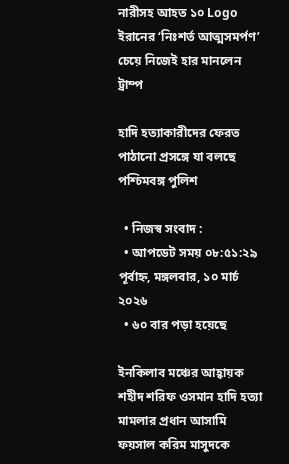নারীসহ আহত ১০ Logo ইরানের ‘নিঃশর্ত আত্মসমর্পণ’ চেয়ে নিজেই হার মানলেন ট্রাম্প

হাদি হত্যাকারীদের ফেরত পাঠানো প্রসঙ্গে যা বলছে পশ্চিমবঙ্গ পুলিশ

  • নিজস্ব সংবাদ :
  • আপডেট সময় ০৮:৫১:২৯ পূর্বাহ্ন, মঙ্গলবার, ১০ মার্চ ২০২৬
  • ৬০ বার পড়া হয়েছে

ইনকিলাব মঞ্চের আহ্বায়ক শহীদ শরিফ ওসমান হাদি হত্যা মামলার প্রধান আসামি ফয়সাল করিম মাসুদকে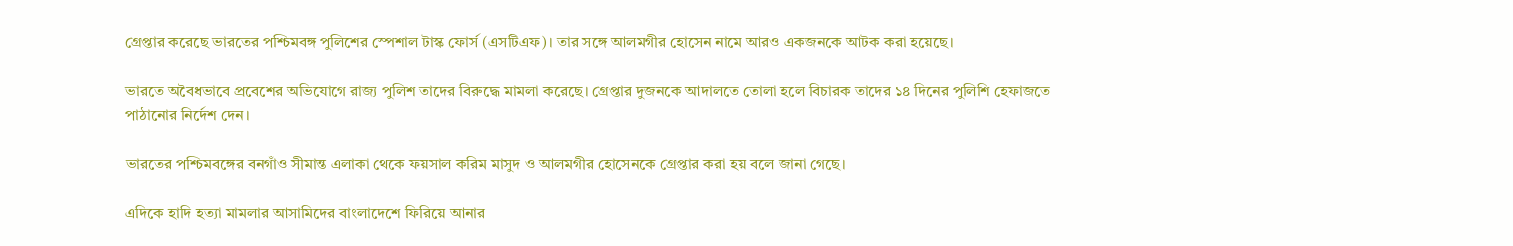গ্রেপ্তার করেছে ভারতের পশ্চিমবঙ্গ পুলিশের স্পেশাল টাস্ক ফোর্স (এসটিএফ)। তার সঙ্গে আলমগীর হোসেন নামে আরও একজনকে আটক করা হয়েছে।

ভারতে অবৈধভাবে প্রবেশের অভিযোগে রাজ্য পুলিশ তাদের বিরুদ্ধে মামলা করেছে। গ্রেপ্তার দুজনকে আদালতে তোলা হলে বিচারক তাদের ১৪ দিনের পুলিশি হেফাজতে পাঠানোর নির্দেশ দেন।

ভারতের পশ্চিমবঙ্গের বনগাঁও সীমান্ত এলাকা থেকে ফয়সাল করিম মাসুদ ও আলমগীর হোসেনকে গ্রেপ্তার করা হয় বলে জানা গেছে।

এদিকে হাদি হত্যা মামলার আসামিদের বাংলাদেশে ফিরিয়ে আনার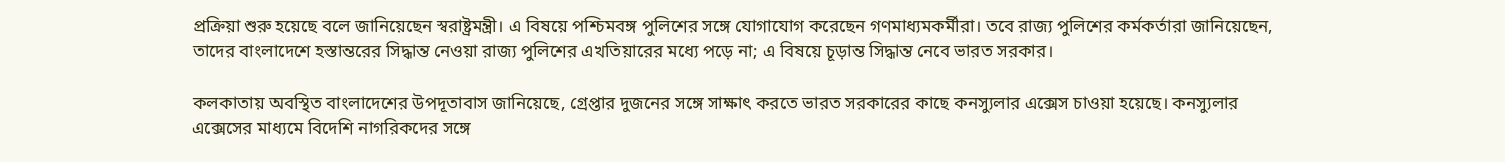প্রক্রিয়া শুরু হয়েছে বলে জানিয়েছেন স্বরাষ্ট্রমন্ত্রী। এ বিষয়ে পশ্চিমবঙ্গ পুলিশের সঙ্গে যোগাযোগ করেছেন গণমাধ্যমকর্মীরা। তবে রাজ্য পুলিশের কর্মকর্তারা জানিয়েছেন, তাদের বাংলাদেশে হস্তান্তরের সিদ্ধান্ত নেওয়া রাজ্য পুলিশের এখতিয়ারের মধ্যে পড়ে না; এ বিষয়ে চূড়ান্ত সিদ্ধান্ত নেবে ভারত সরকার।

কলকাতায় অবস্থিত বাংলাদেশের উপদূতাবাস জানিয়েছে, গ্রেপ্তার দুজনের সঙ্গে সাক্ষাৎ করতে ভারত সরকারের কাছে কনস্যুলার এক্সেস চাওয়া হয়েছে। কনস্যুলার এক্সেসের মাধ্যমে বিদেশি নাগরিকদের সঙ্গে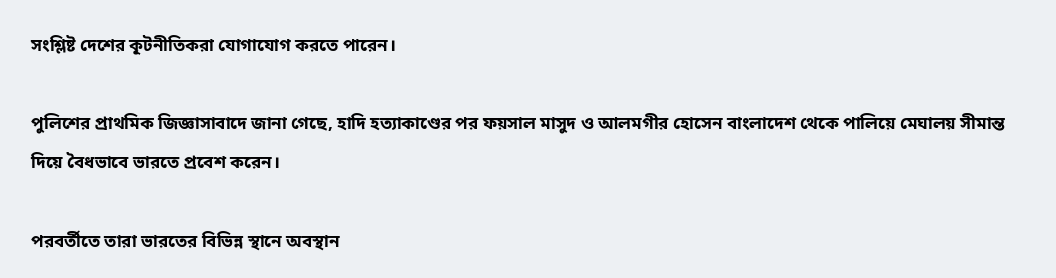সংশ্লিষ্ট দেশের কূটনীতিকরা যোগাযোগ করতে পারেন।

পুলিশের প্রাথমিক জিজ্ঞাসাবাদে জানা গেছে, হাদি হত্যাকাণ্ডের পর ফয়সাল মাসুদ ও আলমগীর হোসেন বাংলাদেশ থেকে পালিয়ে মেঘালয় সীমান্ত দিয়ে বৈধভাবে ভারতে প্রবেশ করেন।

পরবর্তীতে তারা ভারতের বিভিন্ন স্থানে অবস্থান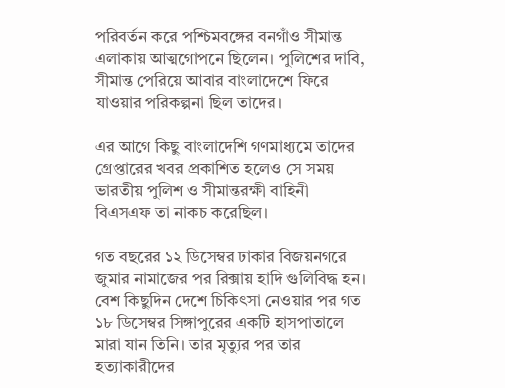পরিবর্তন করে পশ্চিমবঙ্গের বনগাঁও সীমান্ত এলাকায় আত্মগোপনে ছিলেন। পুলিশের দাবি, সীমান্ত পেরিয়ে আবার বাংলাদেশে ফিরে যাওয়ার পরিকল্পনা ছিল তাদের।

এর আগে কিছু বাংলাদেশি গণমাধ্যমে তাদের গ্রেপ্তারের খবর প্রকাশিত হলেও সে সময় ভারতীয় পুলিশ ও সীমান্তরক্ষী বাহিনী বিএসএফ তা নাকচ করেছিল।

গত বছরের ১২ ডিসেম্বর ঢাকার বিজয়নগরে জুমার নামাজের পর রিক্সায় হাদি গুলিবিদ্ধ হন। বেশ কিছুদিন দেশে চিকিৎসা নেওয়ার পর গত ১৮ ডিসেম্বর সিঙ্গাপুরের একটি হাসপাতালে মারা যান তিনি। তার মৃত্যুর পর তার হত্যাকারীদের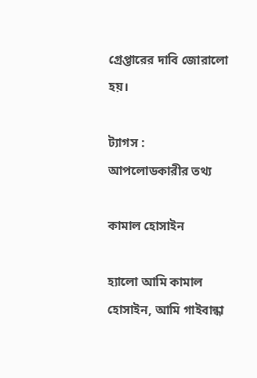গ্রেপ্তারের দাবি জোরালো হয়।

ট্যাগস :
আপলোডকারীর তথ্য

কামাল হোসাইন

হ্যালো আমি কামাল হোসাইন, আমি গাইবান্ধা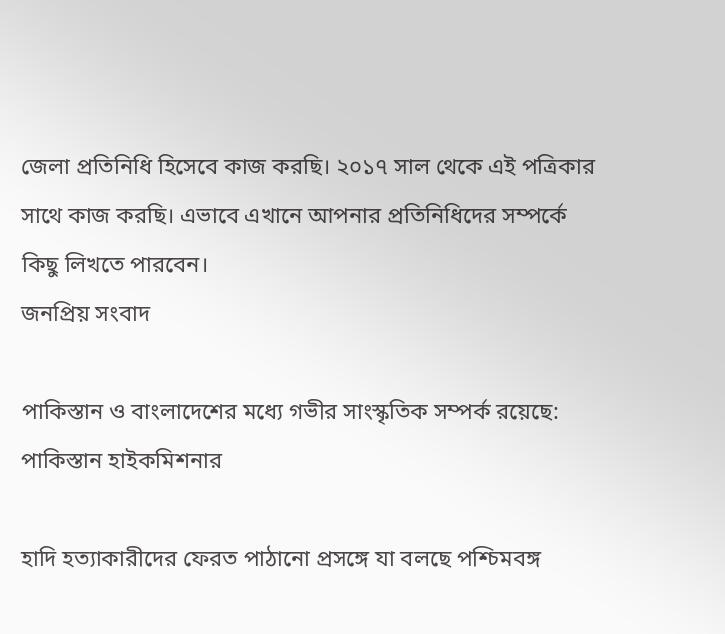জেলা প্রতিনিধি হিসেবে কাজ করছি। ২০১৭ সাল থেকে এই পত্রিকার সাথে কাজ করছি। এভাবে এখানে আপনার প্রতিনিধিদের সম্পর্কে কিছু লিখতে পারবেন।
জনপ্রিয় সংবাদ

পাকিস্তান ও বাংলাদেশের মধ্যে গভীর সাংস্কৃতিক সম্পর্ক রয়েছে: পাকিস্তান হাইকমিশনার

হাদি হত্যাকারীদের ফেরত পাঠানো প্রসঙ্গে যা বলছে পশ্চিমবঙ্গ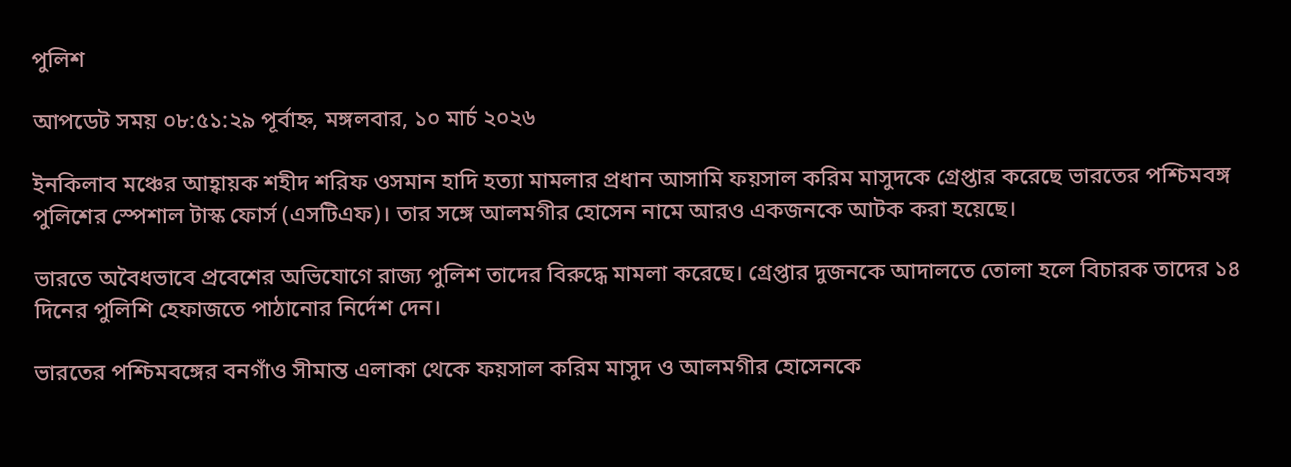পুলিশ

আপডেট সময় ০৮:৫১:২৯ পূর্বাহ্ন, মঙ্গলবার, ১০ মার্চ ২০২৬

ইনকিলাব মঞ্চের আহ্বায়ক শহীদ শরিফ ওসমান হাদি হত্যা মামলার প্রধান আসামি ফয়সাল করিম মাসুদকে গ্রেপ্তার করেছে ভারতের পশ্চিমবঙ্গ পুলিশের স্পেশাল টাস্ক ফোর্স (এসটিএফ)। তার সঙ্গে আলমগীর হোসেন নামে আরও একজনকে আটক করা হয়েছে।

ভারতে অবৈধভাবে প্রবেশের অভিযোগে রাজ্য পুলিশ তাদের বিরুদ্ধে মামলা করেছে। গ্রেপ্তার দুজনকে আদালতে তোলা হলে বিচারক তাদের ১৪ দিনের পুলিশি হেফাজতে পাঠানোর নির্দেশ দেন।

ভারতের পশ্চিমবঙ্গের বনগাঁও সীমান্ত এলাকা থেকে ফয়সাল করিম মাসুদ ও আলমগীর হোসেনকে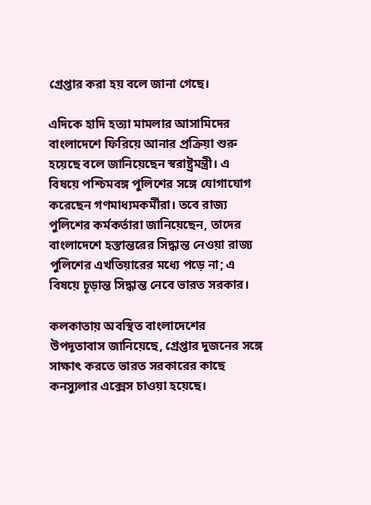গ্রেপ্তার করা হয় বলে জানা গেছে।

এদিকে হাদি হত্যা মামলার আসামিদের বাংলাদেশে ফিরিয়ে আনার প্রক্রিয়া শুরু হয়েছে বলে জানিয়েছেন স্বরাষ্ট্রমন্ত্রী। এ বিষয়ে পশ্চিমবঙ্গ পুলিশের সঙ্গে যোগাযোগ করেছেন গণমাধ্যমকর্মীরা। তবে রাজ্য পুলিশের কর্মকর্তারা জানিয়েছেন, তাদের বাংলাদেশে হস্তান্তরের সিদ্ধান্ত নেওয়া রাজ্য পুলিশের এখতিয়ারের মধ্যে পড়ে না; এ বিষয়ে চূড়ান্ত সিদ্ধান্ত নেবে ভারত সরকার।

কলকাতায় অবস্থিত বাংলাদেশের উপদূতাবাস জানিয়েছে, গ্রেপ্তার দুজনের সঙ্গে সাক্ষাৎ করতে ভারত সরকারের কাছে কনস্যুলার এক্সেস চাওয়া হয়েছে।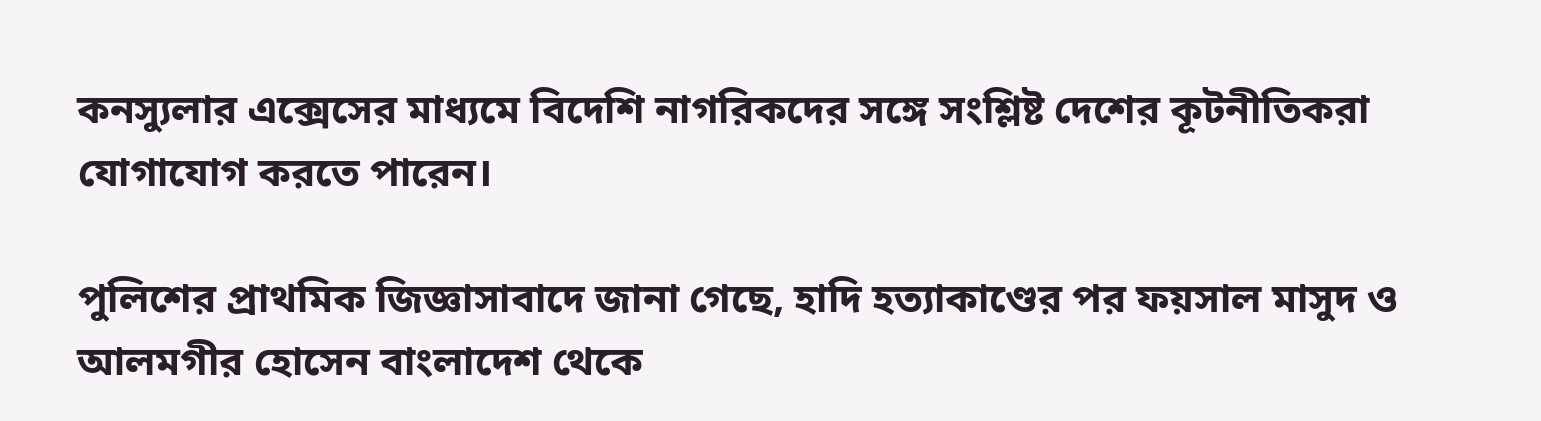কনস্যুলার এক্সেসের মাধ্যমে বিদেশি নাগরিকদের সঙ্গে সংশ্লিষ্ট দেশের কূটনীতিকরা যোগাযোগ করতে পারেন।

পুলিশের প্রাথমিক জিজ্ঞাসাবাদে জানা গেছে, হাদি হত্যাকাণ্ডের পর ফয়সাল মাসুদ ও আলমগীর হোসেন বাংলাদেশ থেকে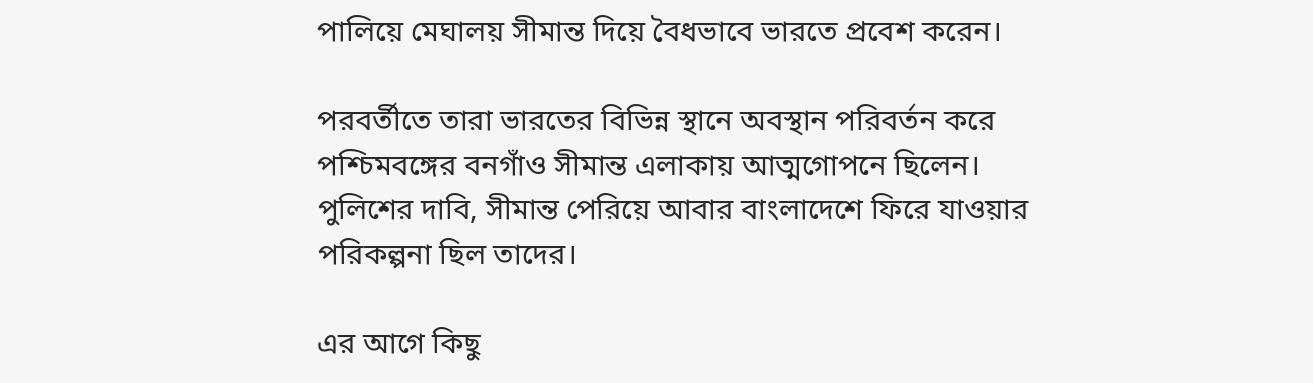পালিয়ে মেঘালয় সীমান্ত দিয়ে বৈধভাবে ভারতে প্রবেশ করেন।

পরবর্তীতে তারা ভারতের বিভিন্ন স্থানে অবস্থান পরিবর্তন করে পশ্চিমবঙ্গের বনগাঁও সীমান্ত এলাকায় আত্মগোপনে ছিলেন। পুলিশের দাবি, সীমান্ত পেরিয়ে আবার বাংলাদেশে ফিরে যাওয়ার পরিকল্পনা ছিল তাদের।

এর আগে কিছু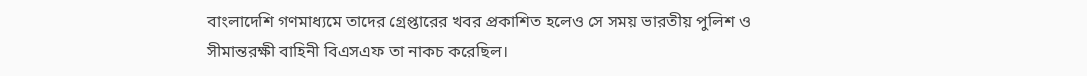বাংলাদেশি গণমাধ্যমে তাদের গ্রেপ্তারের খবর প্রকাশিত হলেও সে সময় ভারতীয় পুলিশ ও সীমান্তরক্ষী বাহিনী বিএসএফ তা নাকচ করেছিল।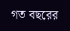গত বছরের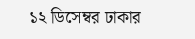১২ ডিসেম্বর ঢাকার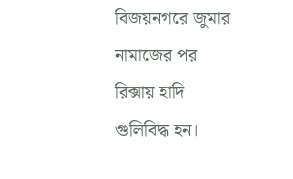বিজয়নগরে জুমার নামাজের পর রিক্সায় হাদি গুলিবিদ্ধ হন।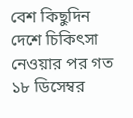বেশ কিছুদিন দেশে চিকিৎসা নেওয়ার পর গত ১৮ ডিসেম্বর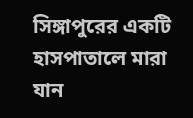সিঙ্গাপুরের একটি হাসপাতালে মারা যান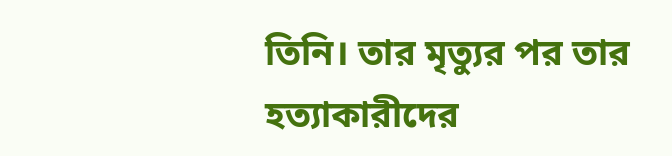তিনি। তার মৃত্যুর পর তার হত্যাকারীদের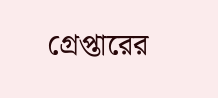গ্রেপ্তারের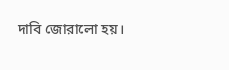দাবি জোরালো হয়।